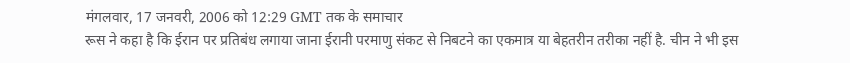मंगलवार, 17 जनवरी, 2006 को 12:29 GMT तक के समाचार
रूस ने कहा है कि ईरान पर प्रतिबंध लगाया जाना ईरानी परमाणु संकट से निबटने का एकमात्र या बेहतरीन तरीका नहीं है. चीन ने भी इस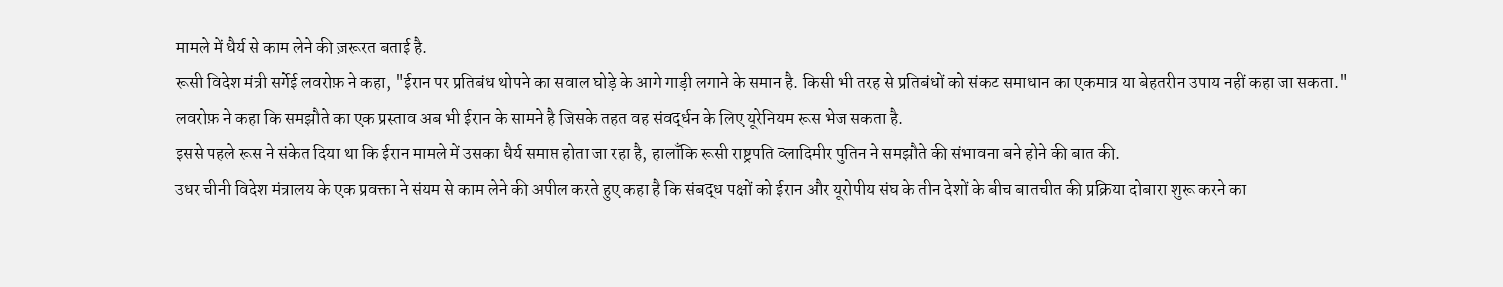मामले में धैर्य से काम लेने की ज़रूरत बताई है.
रूसी विदेश मंत्री सर्गेई लवरोफ़ ने कहा, "ईरान पर प्रतिबंध थोपने का सवाल घोड़े के आगे गाड़ी लगाने के समान है. किसी भी तरह से प्रतिबंधों को संकट समाधान का एकमात्र या बेहतरीन उपाय नहीं कहा जा सकता."
लवरोफ़ ने कहा कि समझौते का एक प्रस्ताव अब भी ईरान के सामने है जिसके तहत वह संवर्द्धन के लिए यूरेनियम रूस भेज सकता है.
इससे पहले रूस ने संकेत दिया था कि ईरान मामले में उसका धैर्य समाप्त होता जा रहा है, हालाँकि रूसी राष्ट्रपति व्लादिमीर पुतिन ने समझौते की संभावना बने होने की बात की.
उधर चीनी विदेश मंत्रालय के एक प्रवक्ता ने संयम से काम लेने की अपील करते हुए कहा है कि संबद्ध पक्षों को ईरान और यूरोपीय संघ के तीन देशों के बीच बातचीत की प्रक्रिया दोबारा शुरू करने का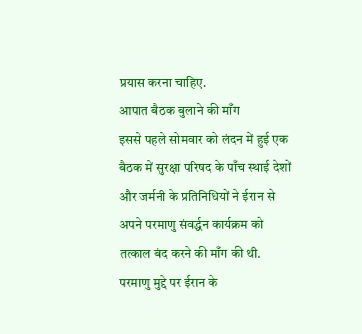प्रयास करना चाहिए.
आपात बैठक बुलाने की माँग
इससे पहले सोमवार को लंदन में हुई एक बैठक में सुरक्षा परिषद के पाँच स्थाई देशों और जर्मनी के प्रतिनिधियों ने ईरान से अपने परमाणु संवर्द्धन कार्यक्रम को तत्काल बंद करने की माँग की थी.
परमाणु मुद्दे पर ईरान के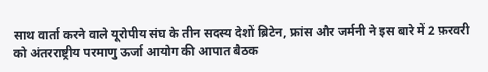साथ वार्ता करने वाले यूरोपीय संघ के तीन सदस्य देशों ब्रिटेन, फ्रांस और जर्मनी ने इस बारे में 2 फ़रवरी को अंतरराष्ट्रीय परमाणु ऊर्जा आयोग की आपात बैठक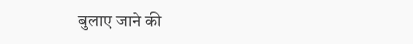बुलाए जाने की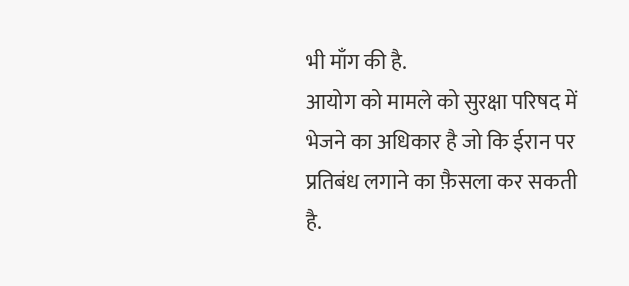भी माँग की है.
आयोग को मामले को सुरक्षा परिषद में भेजने का अधिकार है जो कि ईरान पर प्रतिबंध लगाने का फ़ैसला कर सकती है.